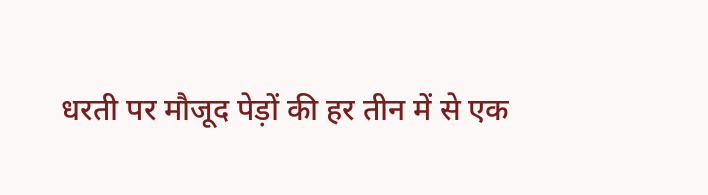धरती पर मौजूद पेड़ों की हर तीन में से एक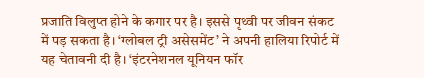प्रजाति विलुप्त होने के कगार पर है। इससे पृथ्वी पर जीवन संकट में पड़ सकता है। ‘ग्लोबल ट्री असेसमेंट’ ने अपनी हालिया रिपोर्ट में यह चेतावनी दी है। ‘इंटरनेशनल यूनियन फॉर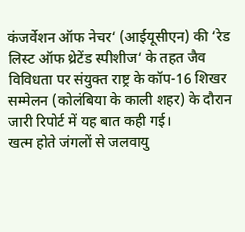कंजर्वेशन ऑफ नेचर‘ (आईयूसीएन) की ‘रेड लिस्ट ऑफ थ्रेटेंड स्पीशीज‘ के तहत जैव विविधता पर संयुक्त राष्ट्र के कॉप-16 शिखर सम्मेलन (कोलंबिया के काली शहर) के दौरान जारी रिपोर्ट में यह बात कही गई।
खत्म होते जंगलों से जलवायु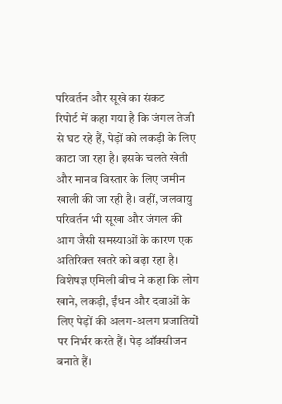परिवर्तन और सूखे का संकट
रिपोर्ट में कहा गया है कि जंगल तेजी से घट रहे हैं, पेड़ों को लकड़ी के लिए काटा जा रहा है। इसके चलते खेती और मानव विस्तार के लिए जमीन खाली की जा रही है। वहीं, जलवायु परिवर्तन भी सूखा और जंगल की आग जैसी समस्याओं के कारण एक अतिरिक्त खतरे को बढ़ा रहा है। विशेषज्ञ एमिली बीच ने कहा कि लोग खाने, लकड़ी, ईंधन और दवाओं के लिए पेड़ों की अलग-अलग प्रजातियों पर निर्भर करते हैं। पेड़ ऑक्सीजन बनाते हैं।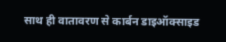साथ ही वातावरण से कार्बन डाइऑक्साइड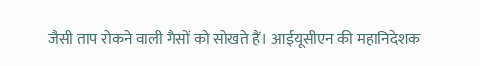जैसी ताप रोकने वाली गैसों को सोखते हैं। आईयूसीएन की महानिदेशक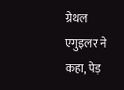ग्रेथल एगुइलर ने कहा, पेड़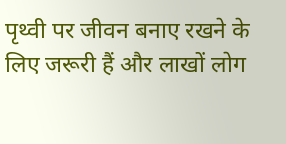पृथ्वी पर जीवन बनाए रखने के लिए जरूरी हैं और लाखों लोग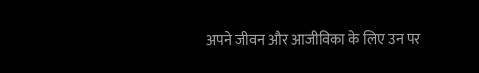अपने जीवन और आजीविका के लिए उन पर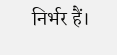निर्भर हैं।